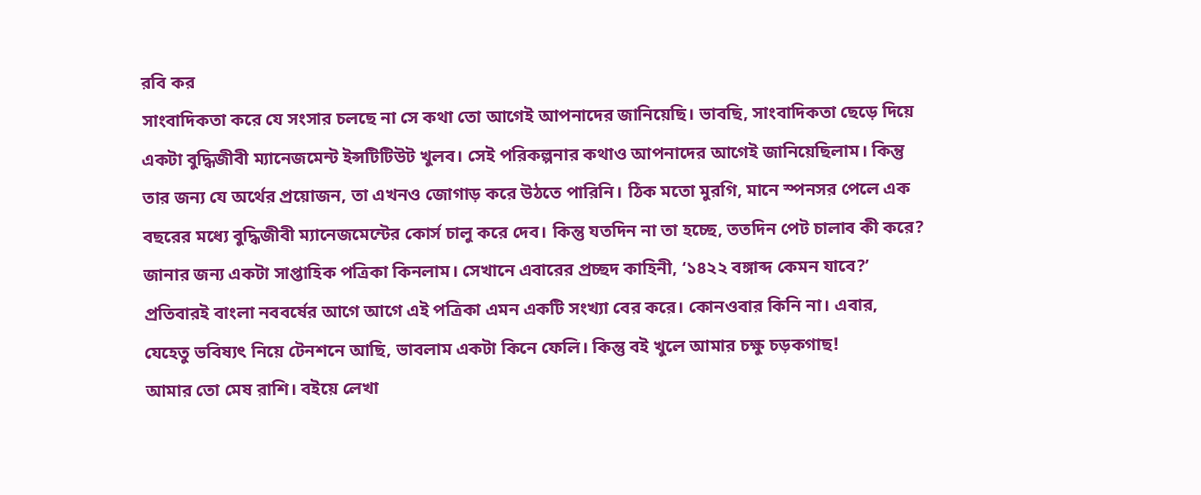রবি কর
সাংবাদিকতা করে যে সংসার চলছে না সে কথা তো আগেই আপনাদের জানিয়েছি। ভাবছি, সাংবাদিকতা ছেড়ে দিয়ে একটা বুদ্ধিজীবী ম্যানেজমেন্ট ইন্সটিটিউট খুলব। সেই পরিকল্পনার কথাও আপনাদের আগেই জানিয়েছিলাম। কিন্তু তার জন্য যে অর্থের প্রয়োজন, তা এখনও জোগাড় করে উঠতে পারিনি। ঠিক মতো মুরগি, মানে স্পনসর পেলে এক বছরের মধ্যে বুদ্ধিজীবী ম্যানেজমেন্টের কোর্স চালু করে দেব। কিন্তু যতদিন না তা হচ্ছে, ততদিন পেট চালাব কী করে? জানার জন্য একটা সাপ্তাহিক পত্রিকা কিনলাম। সেখানে এবারের প্রচ্ছদ কাহিনী, ‘১৪২২ বঙ্গাব্দ কেমন যাবে?’ প্রতিবারই বাংলা নববর্ষের আগে আগে এই পত্রিকা এমন একটি সংখ্যা বের করে। কোনওবার কিনি না। এবার, যেহেতু ভবিষ্যৎ নিয়ে টেনশনে আছি, ভাবলাম একটা কিনে ফেলি। কিন্তু বই খুলে আমার চক্ষু চড়কগাছ!
আমার তো মেষ রাশি। বইয়ে লেখা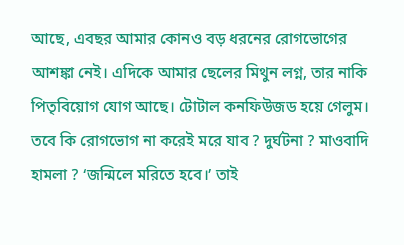আছে, এবছর আমার কোনও বড় ধরনের রোগভোগের আশঙ্কা নেই। এদিকে আমার ছেলের মিথুন লগ্ন, তার নাকি পিতৃবিয়োগ যোগ আছে। টোটাল কনফিউজড হয়ে গেলুম। তবে কি রোগভোগ না করেই মরে যাব ? দুর্ঘটনা ? মাওবাদি হামলা ? ‘জন্মিলে মরিতে হবে।’ তাই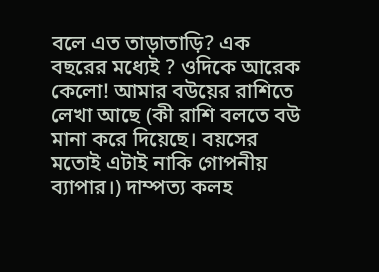বলে এত তাড়াতাড়ি? এক বছরের মধ্যেই ? ওদিকে আরেক কেলো! আমার বউয়ের রাশিতে লেখা আছে (কী রাশি বলতে বউ মানা করে দিয়েছে। বয়সের মতোই এটাই নাকি গোপনীয় ব্যাপার।) দাম্পত্য কলহ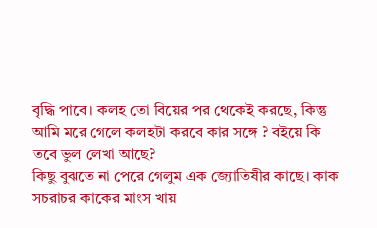বৃদ্ধি পাবে। কলহ তো বিয়ের পর থেকেই করছে, কিন্তু আমি মরে গেলে কলহটা করবে কার সঙ্গে ? বইয়ে কি তবে ভুল লেখা আছে?
কিছু বুঝতে না পেরে গেলুম এক জ্যোতিষীর কাছে। কাক সচরাচর কাকের মাংস খায়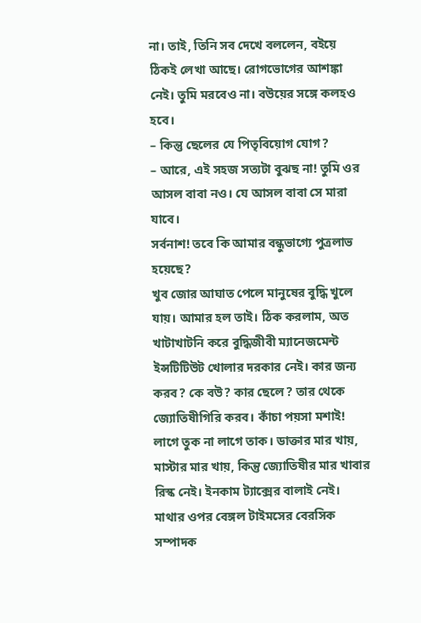না। তাই, তিনি সব দেখে বললেন, বইয়ে ঠিকই লেখা আছে। রোগভোগের আশঙ্কা নেই। তুমি মরবেও না। বউয়ের সঙ্গে কলহও হবে।
– কিন্তু ছেলের যে পিতৃবিয়োগ যোগ?
– আরে, এই সহজ সত্যটা বুঝছ না! তুমি ওর আসল বাবা নও। যে আসল বাবা সে মারা যাবে।
সর্বনাশ! তবে কি আমার বন্ধুভাগ্যে পুত্রলাভ হয়েছে?
খুব জোর আঘাত পেলে মানুষের বুদ্ধি খুলে যায়। আমার হল তাই। ঠিক করলাম, অত খাটাখাটনি করে বুদ্ধিজীবী ম্যানেজমেন্ট ইন্সটিটিউট খোলার দরকার নেই। কার জন্য করব? কে বউ? কার ছেলে? তার থেকে জ্যোতিষীগিরি করব। কাঁচা পয়সা মশাই! লাগে তুক না লাগে তাক। ডাক্তার মার খায়, মাস্টার মার খায়, কিন্তু জ্যোতিষীর মার খাবার রিস্ক নেই। ইনকাম ট্যাক্সের বালাই নেই। মাথার ওপর বেঙ্গল টাইমসের বেরসিক সম্পাদক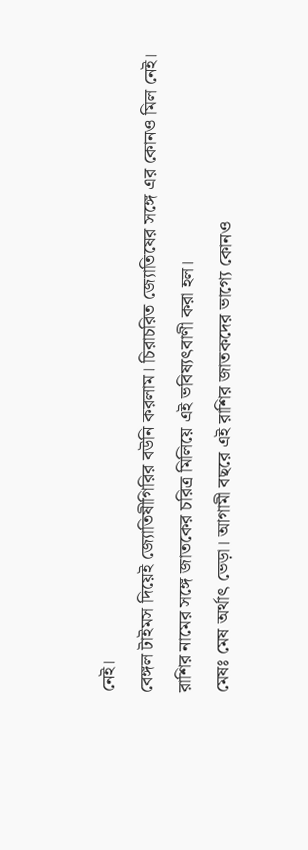নেই।
বেঙ্গল টাইমস দিয়েই জ্যোতিষীগিরির বউনি করলাম। চিরাচরিত জ্যোতিষের সঙ্গে এর কোনও মিল নেই। রাশির নামের সঙ্গে জাতকের চরিত্র মিলিয়ে এই ভবিষ্যৎবাণী করা হল।
মেষঃ মেষ অর্থাৎ ভেড়া। আগামী বছরে এই রাশির জাতকদের ভাগ্যে কোনও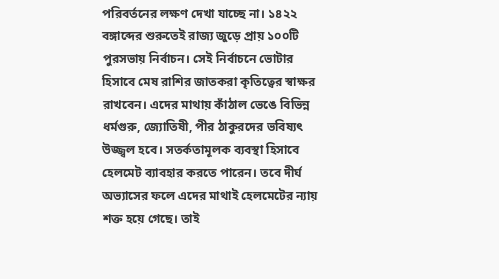পরিবর্তনের লক্ষণ দেখা যাচ্ছে না। ১৪২২ বঙ্গাব্দের শুরুতেই রাজ্য জুড়ে প্রায় ১০০টি পুরসভায় নির্বাচন। সেই নির্বাচনে ভোটার হিসাবে মেষ রাশির জাতকরা কৃতিত্বের স্বাক্ষর রাখবেন। এদের মাথায় কাঁঠাল ভেঙে বিভিন্ন ধর্মগুরু, জ্যোতিষী, পীর ঠাকুরদের ভবিষ্যৎ উজ্জ্বল হবে। সতর্কতামূলক ব্যবস্থা হিসাবে হেলমেট ব্যাবহার করতে পারেন। তবে দীর্ঘ অভ্যাসের ফলে এদের মাথাই হেলমেটের ন্যায় শক্ত হয়ে গেছে। তাই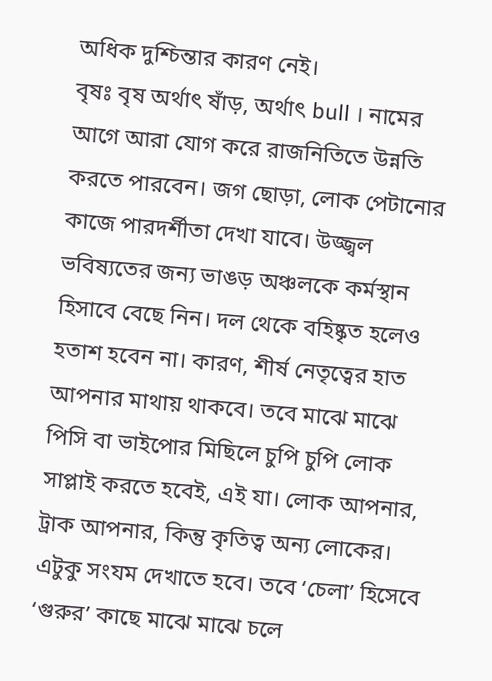অধিক দুশ্চিন্তার কারণ নেই।
বৃষঃ বৃষ অর্থাৎ ষাঁড়, অর্থাৎ bull । নামের আগে আরা যোগ করে রাজনিতিতে উন্নতি করতে পারবেন। জগ ছোড়া, লোক পেটানোর কাজে পারদর্শীতা দেখা যাবে। উজ্জ্বল ভবিষ্যতের জন্য ভাঙড় অঞ্চলকে কর্মস্থান হিসাবে বেছে নিন। দল থেকে বহিষ্কৃত হলেও হতাশ হবেন না। কারণ, শীর্ষ নেতৃত্বের হাত আপনার মাথায় থাকবে। তবে মাঝে মাঝে পিসি বা ভাইপোর মিছিলে চুপি চুপি লোক সাপ্লাই করতে হবেই, এই যা। লোক আপনার, ট্রাক আপনার, কিন্তু কৃতিত্ব অন্য লোকের। এটুকু সংযম দেখাতে হবে। তবে ‘চেলা’ হিসেবে ‘গুরুর’ কাছে মাঝে মাঝে চলে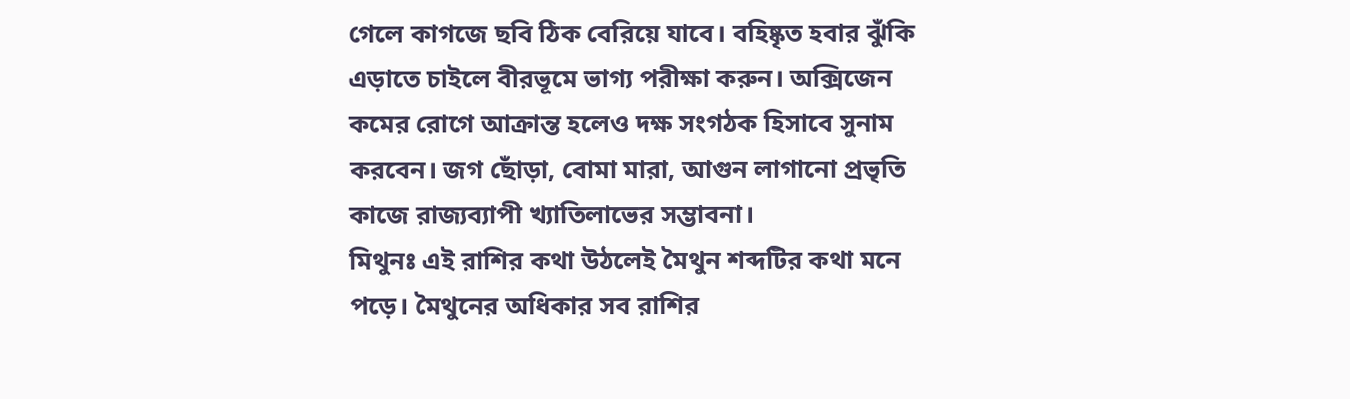গেলে কাগজে ছবি ঠিক বেরিয়ে যাবে। বহিষ্কৃত হবার ঝুঁকি এড়াতে চাইলে বীরভূমে ভাগ্য পরীক্ষা করুন। অক্সিজেন কমের রোগে আক্রান্ত হলেও দক্ষ সংগঠক হিসাবে সুনাম করবেন। জগ ছোঁড়া, বোমা মারা, আগুন লাগানো প্রভৃতি কাজে রাজ্যব্যাপী খ্যাতিলাভের সম্ভাবনা।
মিথুনঃ এই রাশির কথা উঠলেই মৈথুন শব্দটির কথা মনে পড়ে। মৈথুনের অধিকার সব রাশির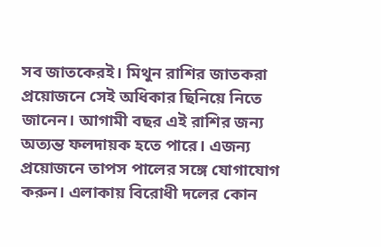সব জাতকেরই। মিথুন রাশির জাতকরা প্রয়োজনে সেই অধিকার ছিনিয়ে নিতে জানেন। আগামী বছর এই রাশির জন্য অত্যন্ত ফলদায়ক হতে পারে। এজন্য প্রয়োজনে তাপস পালের সঙ্গে যোগাযোগ করুন। এলাকায় বিরোধী দলের কোন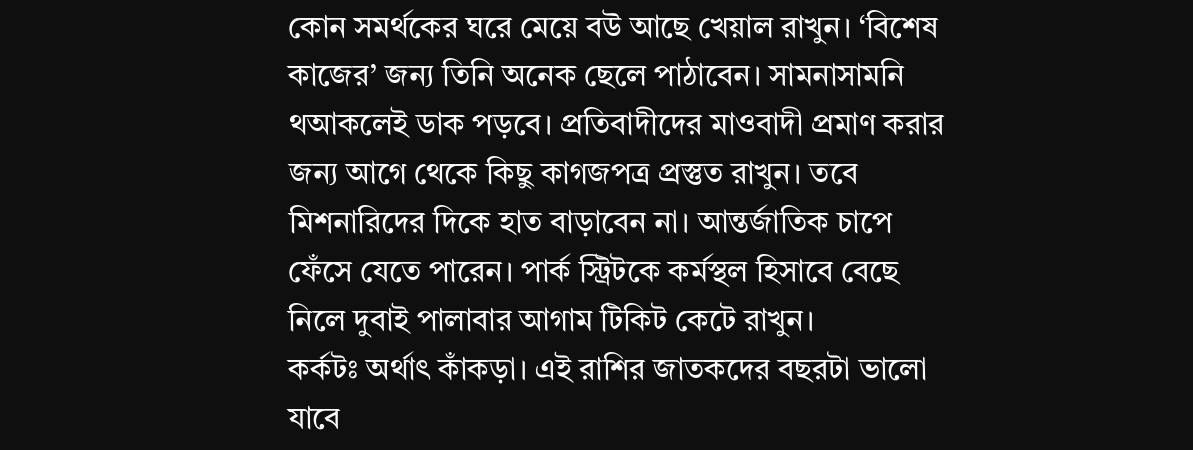কোন সমর্থকের ঘরে মেয়ে বউ আছে খেয়াল রাখুন। ‘বিশেষ কাজের’ জন্য তিনি অনেক ছেলে পাঠাবেন। সামনাসামনি থআকলেই ডাক পড়বে। প্রতিবাদীদের মাওবাদী প্রমাণ করার জন্য আগে থেকে কিছু কাগজপত্র প্রস্তুত রাখুন। তবে মিশনারিদের দিকে হাত বাড়াবেন না। আন্তর্জাতিক চাপে ফেঁসে যেতে পারেন। পার্ক স্ট্রিটকে কর্মস্থল হিসাবে বেছে নিলে দুবাই পালাবার আগাম টিকিট কেটে রাখুন।
কর্কটঃ অর্থাৎ কাঁকড়া। এই রাশির জাতকদের বছরটা ভালো যাবে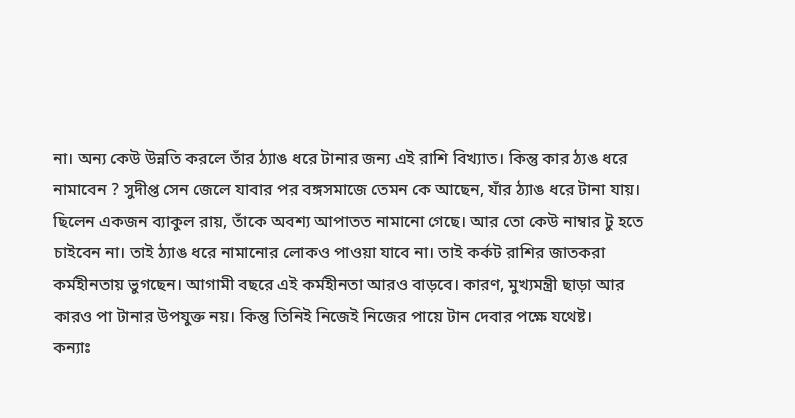না। অন্য কেউ উন্নতি করলে তাঁর ঠ্যাঙ ধরে টানার জন্য এই রাশি বিখ্যাত। কিন্তু কার ঠ্যঙ ধরে নামাবেন ? সুদীপ্ত সেন জেলে যাবার পর বঙ্গসমাজে তেমন কে আছেন, যাঁর ঠ্যাঙ ধরে টানা যায়। ছিলেন একজন ব্যাকুল রায়, তাঁকে অবশ্য আপাতত নামানো গেছে। আর তো কেউ নাম্বার টু হতে চাইবেন না। তাই ঠ্যাঙ ধরে নামানোর লোকও পাওয়া যাবে না। তাই কর্কট রাশির জাতকরা কর্মহীনতায় ভুগছেন। আগামী বছরে এই কর্মহীনতা আরও বাড়বে। কারণ, মুখ্যমন্ত্রী ছাড়া আর কারও পা টানার উপযুক্ত নয়। কিন্তু তিনিই নিজেই নিজের পায়ে টান দেবার পক্ষে যথেষ্ট।
কন্যাঃ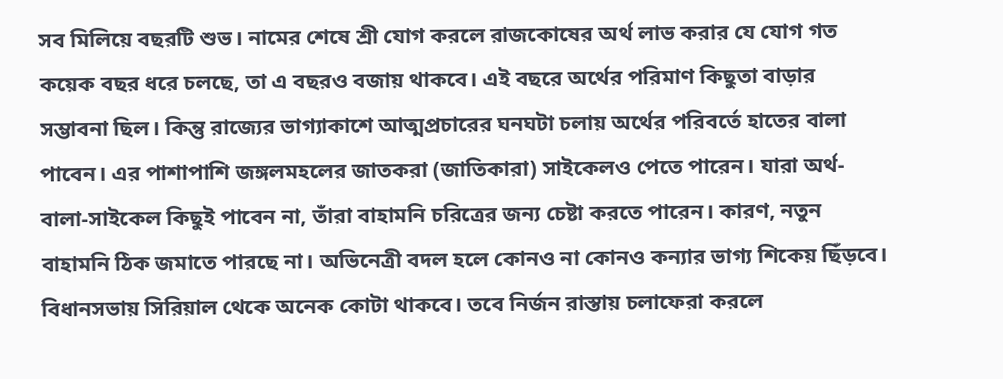সব মিলিয়ে বছরটি শুভ। নামের শেষে শ্রী যোগ করলে রাজকোষের অর্থ লাভ করার যে যোগ গত কয়েক বছর ধরে চলছে, তা এ বছরও বজায় থাকবে। এই বছরে অর্থের পরিমাণ কিছুতা বাড়ার সম্ভাবনা ছিল। কিন্তু রাজ্যের ভাগ্যাকাশে আত্মপ্রচারের ঘনঘটা চলায় অর্থের পরিবর্তে হাতের বালা পাবেন। এর পাশাপাশি জঙ্গলমহলের জাতকরা (জাতিকারা) সাইকেলও পেতে পারেন। যারা অর্থ-বালা-সাইকেল কিছুই পাবেন না, তাঁরা বাহামনি চরিত্রের জন্য চেষ্টা করতে পারেন। কারণ, নতুন বাহামনি ঠিক জমাতে পারছে না। অভিনেত্রী বদল হলে কোনও না কোনও কন্যার ভাগ্য শিকেয় ছিঁড়বে। বিধানসভায় সিরিয়াল থেকে অনেক কোটা থাকবে। তবে নির্জন রাস্তায় চলাফেরা করলে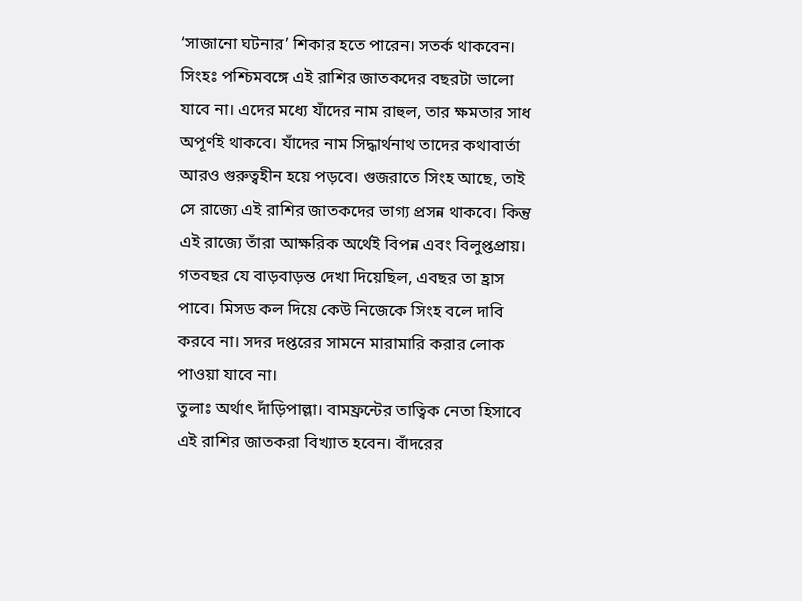‘সাজানো ঘটনার’ শিকার হতে পারেন। সতর্ক থাকবেন।
সিংহঃ পশ্চিমবঙ্গে এই রাশির জাতকদের বছরটা ভালো যাবে না। এদের মধ্যে যাঁদের নাম রাহুল, তার ক্ষমতার সাধ অপূর্ণই থাকবে। যাঁদের নাম সিদ্ধার্থনাথ তাদের কথাবার্তা আরও গুরুত্বহীন হয়ে পড়বে। গুজরাতে সিংহ আছে, তাই সে রাজ্যে এই রাশির জাতকদের ভাগ্য প্রসন্ন থাকবে। কিন্তু এই রাজ্যে তাঁরা আক্ষরিক অর্থেই বিপন্ন এবং বিলুপ্তপ্রায়। গতবছর যে বাড়বাড়ন্ত দেখা দিয়েছিল, এবছর তা হ্রাস পাবে। মিসড কল দিয়ে কেউ নিজেকে সিংহ বলে দাবি করবে না। সদর দপ্তরের সামনে মারামারি করার লোক পাওয়া যাবে না।
তুলাঃ অর্থাৎ দাঁড়িপাল্লা। বামফ্রন্টের তাত্বিক নেতা হিসাবে এই রাশির জাতকরা বিখ্যাত হবেন। বাঁদরের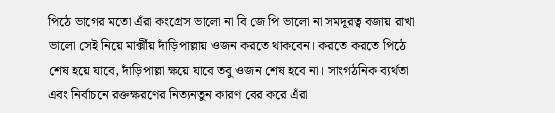পিঠে ভাগের মতো এঁরা কংগ্রেস ভালো না বি জে পি ভালো না সমদূরত্ব বজায় রাখা ভালো সেই নিয়ে মার্ক্সীয় দাঁড়িপাল্লায় ওজন করতে থাকবেন। করতে করতে পিঠে শেষ হয়ে যাবে, দাঁড়িপাল্লা ক্ষয়ে যাবে তবু ওজন শেষ হবে না। সাংগঠনিক ব্যর্থতা এবং নির্বাচনে রক্তক্ষরণের নিত্যনতুন কারণ বের করে এঁরা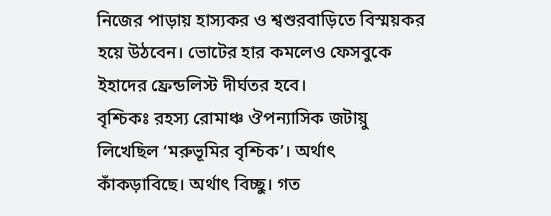নিজের পাড়ায় হাস্যকর ও শ্বশুরবাড়িতে বিস্ময়কর হয়ে উঠবেন। ভোটের হার কমলেও ফেসবুকে ইহাদের ফ্রেন্ডলিস্ট দীর্ঘতর হবে।
বৃশ্চিকঃ রহস্য রোমাঞ্চ ঔপন্যাসিক জটায়ু লিখেছিল ‘মরুভূমির বৃশ্চিক’। অর্থাৎ কাঁকড়াবিছে। অর্থাৎ বিচ্ছু। গত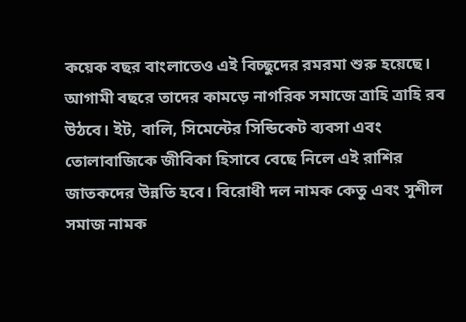কয়েক বছর বাংলাতেও এই বিচ্ছুদের রমরমা শুরু হয়েছে। আগামী বছরে তাদের কামড়ে নাগরিক সমাজে ত্রাহি ত্রাহি রব উঠবে। ইট, বালি, সিমেন্টের সিন্ডিকেট ব্যবসা এবং তোলাবাজিকে জীবিকা হিসাবে বেছে নিলে এই রাশির জাতকদের উন্নতি হবে। বিরোধী দল নামক কেতু এবং সুশীল সমাজ নামক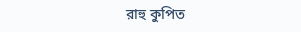রাহু কুপিত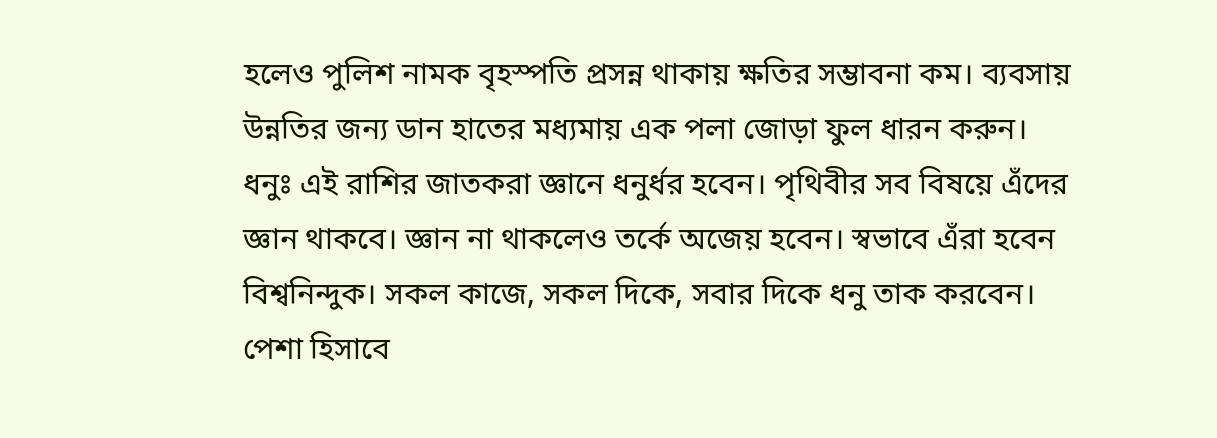হলেও পুলিশ নামক বৃহস্পতি প্রসন্ন থাকায় ক্ষতির সম্ভাবনা কম। ব্যবসায় উন্নতির জন্য ডান হাতের মধ্যমায় এক পলা জোড়া ফুল ধারন করুন।
ধনুঃ এই রাশির জাতকরা জ্ঞানে ধনুর্ধর হবেন। পৃথিবীর সব বিষয়ে এঁদের জ্ঞান থাকবে। জ্ঞান না থাকলেও তর্কে অজেয় হবেন। স্বভাবে এঁরা হবেন বিশ্বনিন্দুক। সকল কাজে, সকল দিকে, সবার দিকে ধনু তাক করবেন। পেশা হিসাবে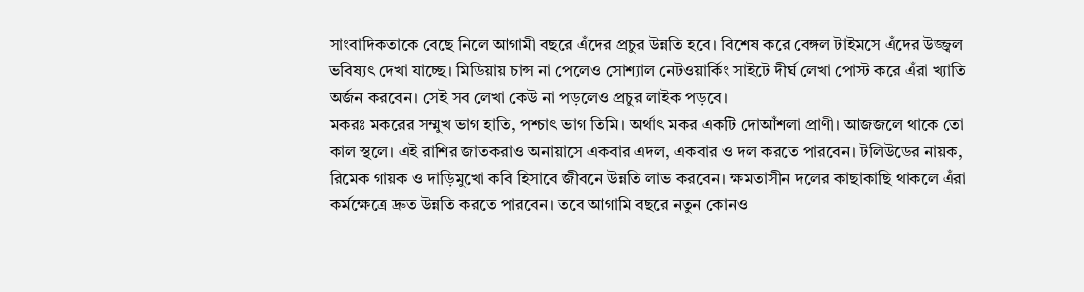সাংবাদিকতাকে বেছে নিলে আগামী বছরে এঁদের প্রচুর উন্নতি হবে। বিশেষ করে বেঙ্গল টাইমসে এঁদের উজ্জ্বল ভবিষ্যৎ দেখা যাচ্ছে। মিডিয়ায় চান্স না পেলেও সোশ্যাল নেটওয়ার্কিং সাইটে দীর্ঘ লেখা পোস্ট করে এঁরা খ্যাতি অর্জন করবেন। সেই সব লেখা কেউ না পড়লেও প্রচুর লাইক পড়বে।
মকরঃ মকরের সম্মুখ ভাগ হাতি, পশ্চাৎ ভাগ তিমি। অর্থাৎ মকর একটি দোআঁশলা প্রাণী। আজজলে থাকে তো কাল স্থলে। এই রাশির জাতকরাও অনায়াসে একবার এদল, একবার ও দল করতে পারবেন। টলিউডের নায়ক, রিমেক গায়ক ও দাড়িমুখো কবি হিসাবে জীবনে উন্নতি লাভ করবেন। ক্ষমতাসীন দলের কাছাকাছি থাকলে এঁরা কর্মক্ষেত্রে দ্রুত উন্নতি করতে পারবেন। তবে আগামি বছরে নতুন কোনও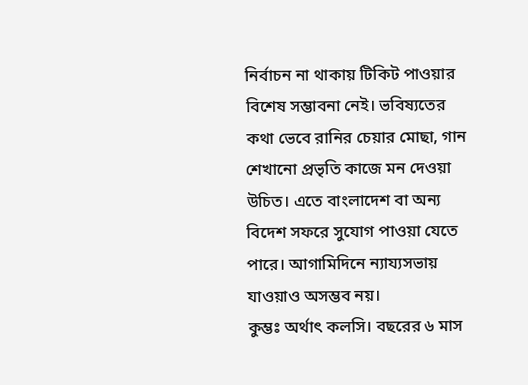নির্বাচন না থাকায় টিকিট পাওয়ার বিশেষ সম্ভাবনা নেই। ভবিষ্যতের কথা ভেবে রানির চেয়ার মোছা, গান শেখানো প্রভৃতি কাজে মন দেওয়া উচিত। এতে বাংলাদেশ বা অন্য বিদেশ সফরে সুযোগ পাওয়া যেতে পারে। আগামিদিনে ন্যায্যসভায় যাওয়াও অসম্ভব নয়।
কুম্ভঃ অর্থাৎ কলসি। বছরের ৬ মাস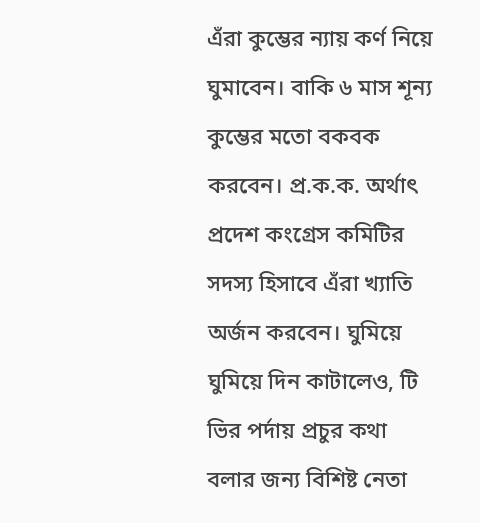এঁরা কুম্ভের ন্যায় কর্ণ নিয়ে ঘুমাবেন। বাকি ৬ মাস শূন্য কুম্ভের মতো বকবক করবেন। প্র.ক.ক. অর্থাৎ প্রদেশ কংগ্রেস কমিটির সদস্য হিসাবে এঁরা খ্যাতি অর্জন করবেন। ঘুমিয়ে ঘুমিয়ে দিন কাটালেও, টি ভির পর্দায় প্রচুর কথা বলার জন্য বিশিষ্ট নেতা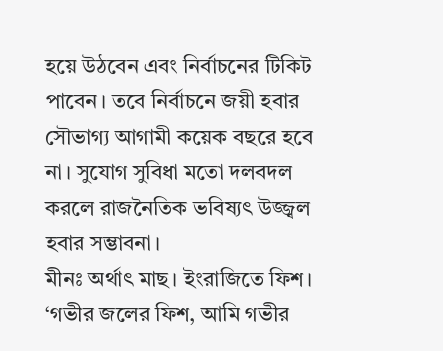হয়ে উঠবেন এবং নির্বাচনের টিকিট পাবেন। তবে নির্বাচনে জয়ী হবার সৌভাগ্য আগামী কয়েক বছরে হবে না। সুযোগ সুবিধা মতো দলবদল করলে রাজনৈতিক ভবিষ্যৎ উজ্জ্বল হবার সম্ভাবনা।
মীনঃ অর্থাৎ মাছ। ইংরাজিতে ফিশ। ‘গভীর জলের ফিশ, আমি গভীর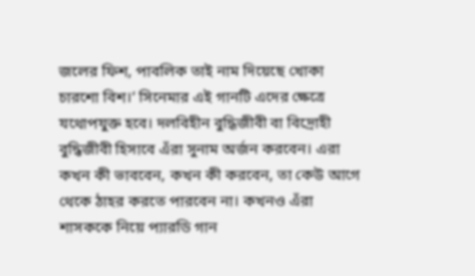জলের ফিশ, পাবলিক তাই নাম দিয়েছে খোকা চারশো বিশ।‘ সিনেমার এই গানটি এদের ক্ষেত্রে যথোপযুক্ত হবে। দলবিহীন বুদ্ধিজীবী বা বিদ্রোহী বুদ্ধিজীবী হিসাবে এঁরা সুনাম অর্জন করবেন। এরা কখন কী ভাববেন, কখন কী করবেন, তা কেউ আগে থেকে ঠাহর করতে পারবেন না। কখনও এঁরা শাসককে নিয়ে প্যারডি গান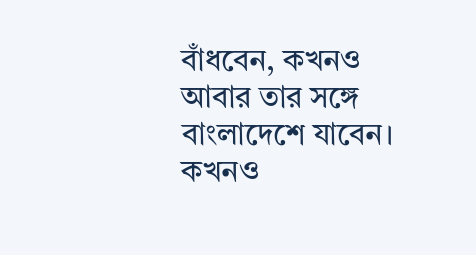বাঁধবেন, কখনও আবার তার সঙ্গে বাংলাদেশে যাবেন। কখনও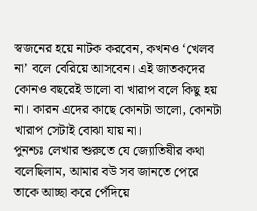স্বজনের হয়ে নাটক করবেন, কখনও ‘খেলব না’ বলে বেরিয়ে আসবেন। এই জাতকদের কোনও বছরেই ভালো বা খারাপ বলে কিছু হয় না। কারন এদের কাছে কোনটা ভালো, কোনটা খারাপ সেটাই বোঝা যায় না।
পুনশ্চঃ লেখার শুরুতে যে জ্যোতিষীর কথা বলেছিলাম, আমার বউ সব জানতে পেরে তাকে আচ্ছা করে পেঁদিয়ে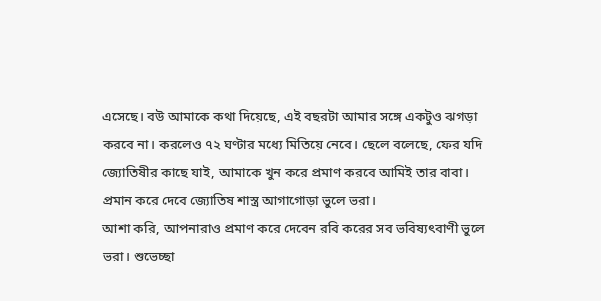এসেছে। বউ আমাকে কথা দিয়েছে, এই বছরটা আমার সঙ্গে একটুও ঝগড়া করবে না। করলেও ৭২ ঘণ্টার মধ্যে মিতিয়ে নেবে। ছেলে বলেছে, ফের যদি জ্যোতিষীর কাছে যাই, আমাকে খুন করে প্রমাণ করবে আমিই তার বাবা। প্রমান করে দেবে জ্যোতিষ শাস্ত্র আগাগোড়া ভুলে ভরা।
আশা করি, আপনারাও প্রমাণ করে দেবেন রবি করের সব ভবিষ্যৎবাণী ভুলে ভরা। শুভেচ্ছা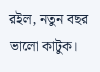রইল, নতুন বছর ভালো কাটুক।